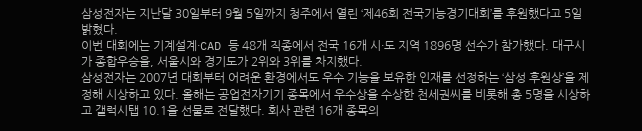삼성전자는 지난달 30일부터 9월 5일까지 청주에서 열린 ‘제46회 전국기능경기대회’를 후원했다고 5일 밝혔다.
이번 대회에는 기계설계·CAD 등 48개 직종에서 전국 16개 시·도 지역 1896명 선수가 참가했다. 대구시가 종합우승을, 서울시와 경기도가 2위와 3위를 차지했다.
삼성전자는 2007년 대회부터 어려운 환경에서도 우수 기능을 보유한 인재를 선정하는 ‘삼성 후원상’을 제정해 시상하고 있다. 올해는 공업전자기기 종목에서 우수상을 수상한 천세권씨를 비롯해 총 5명을 시상하고 갤럭시탭 10.1을 선물로 전달했다. 회사 관련 16개 종목의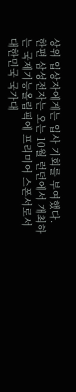상위 입상자에게는 입사 기회를 부여했다.
한편 삼성전자는 오는 10월 런던에서 개최하는 국제기능올림픽에 프리미어 스폰서로서 대한민국 국가대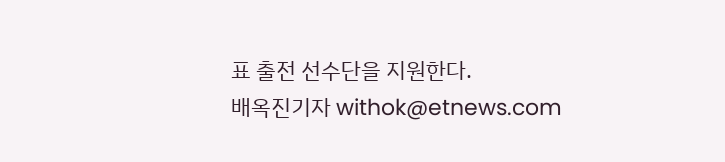표 출전 선수단을 지원한다.
배옥진기자 withok@etnews.com